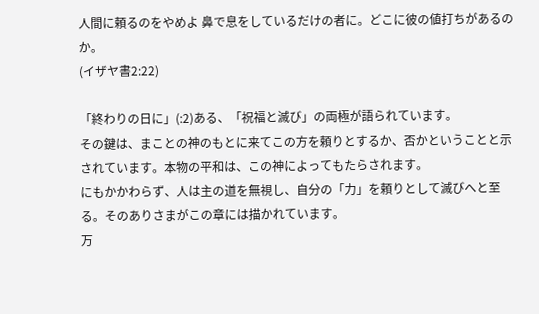人間に頼るのをやめよ 鼻で息をしているだけの者に。どこに彼の値打ちがあるのか。
(イザヤ書2:22)

「終わりの日に」(:2)ある、「祝福と滅び」の両極が語られています。
その鍵は、まことの神のもとに来てこの方を頼りとするか、否かということと示されています。本物の平和は、この神によってもたらされます。
にもかかわらず、人は主の道を無視し、自分の「力」を頼りとして滅びへと至る。そのありさまがこの章には描かれています。
万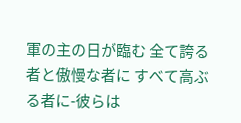軍の主の日が臨む 全て誇る者と傲慢な者に すべて高ぶる者に-彼らは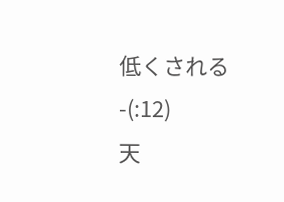低くされる-(:12)
天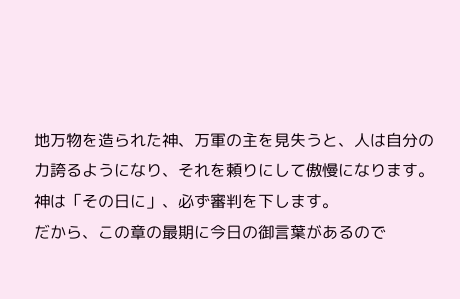地万物を造られた神、万軍の主を見失うと、人は自分の力誇るようになり、それを頼りにして傲慢になります。神は「その日に」、必ず審判を下します。
だから、この章の最期に今日の御言葉があるので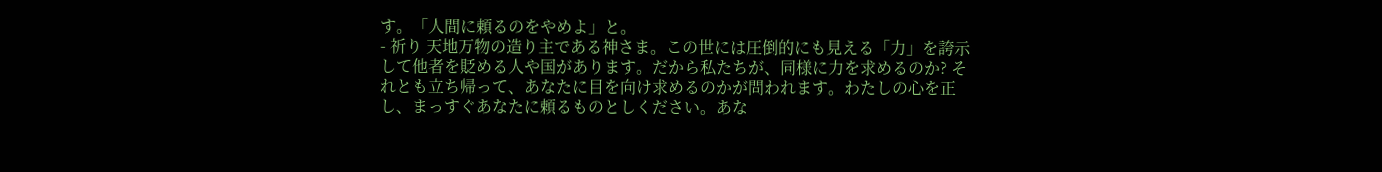す。「人間に頼るのをやめよ」と。
- 祈り 天地万物の造り主である神さま。この世には圧倒的にも見える「力」を誇示して他者を貶める人や国があります。だから私たちが、同様に力を求めるのか? それとも立ち帰って、あなたに目を向け求めるのかが問われます。わたしの心を正し、まっすぐあなたに頼るものとしください。あな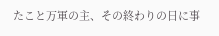たこと万軍の主、その終わりの日に事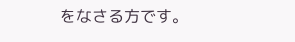をなさる方です。